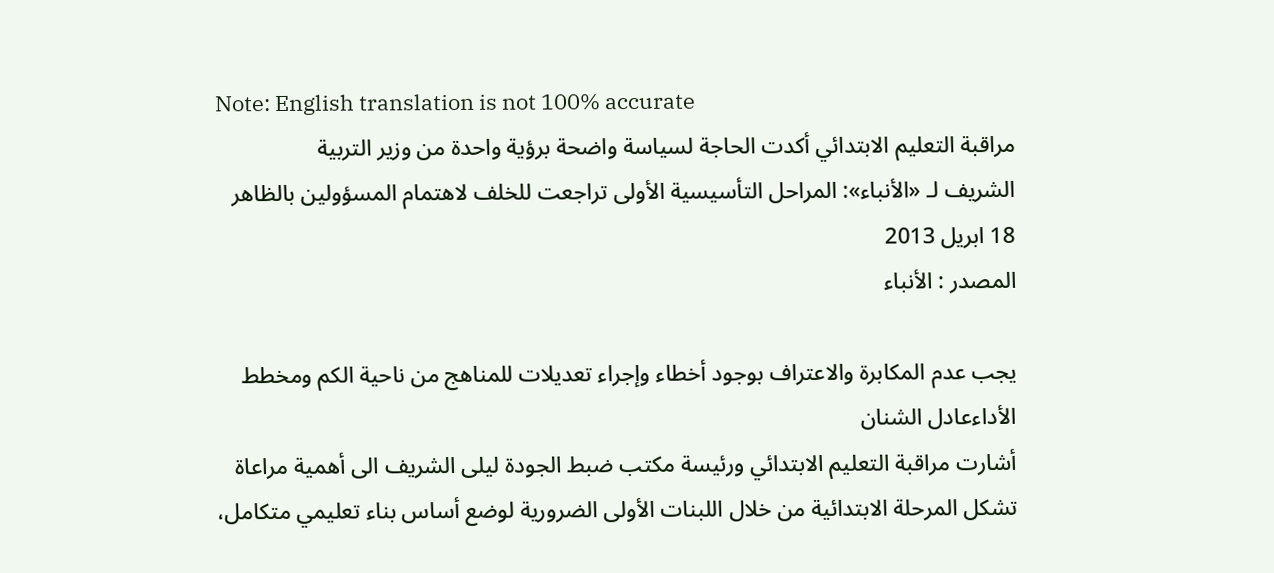Note: English translation is not 100% accurate
مراقبة التعليم الابتدائي أكدت الحاجة لسياسة واضحة برؤية واحدة من وزير التربية
الشريف لـ «الأنباء»: المراحل التأسيسية الأولى تراجعت للخلف لاهتمام المسؤولين بالظاهر
18 ابريل 2013
المصدر : الأنباء

يجب عدم المكابرة والاعتراف بوجود أخطاء وإجراء تعديلات للمناهج من ناحية الكم ومخطط الأداءعادل الشنان
أشارت مراقبة التعليم الابتدائي ورئيسة مكتب ضبط الجودة ليلى الشريف الى أهمية مراعاة تشكل المرحلة الابتدائية من خلال اللبنات الأولى الضرورية لوضع أساس بناء تعليمي متكامل،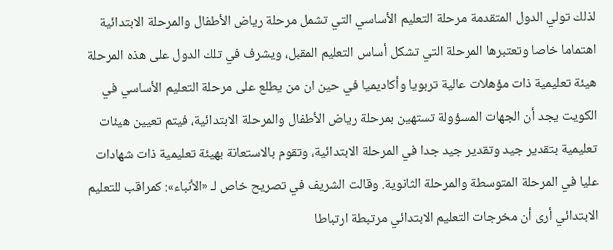لذلك تولي الدول المتقدمة مرحلة التعليم الأساسي التي تشمل مرحلة رياض الأطفال والمرحلة الابتدائية اهتماما خاصا وتعتبرها المرحلة التي تشكل أساس التعليم المقبل، ويشرف في تلك الدول على هذه المرحلة هيئة تعليمية ذات مؤهلات عالية تربويا وأكاديميا في حين ان من يطلع على مرحلة التعليم الأساسي في الكويت يجد أن الجهات المسؤولة تستهين بمرحلة رياض الأطفال والمرحلة الابتدائية، فيتم تعيين هيئات تعليمية بتقدير جيد وتقدير جيد جدا في المرحلة الابتدائية، وتقوم بالاستعانة بهيئة تعليمية ذات شهادات عليا في المرحلة المتوسطة والمرحلة الثانوية. وقالت الشريف في تصريح خاص لـ «الأنباء»: كمراقب للتعليم الابتدائي أرى أن مخرجات التعليم الابتدائي مرتبطة ارتباطا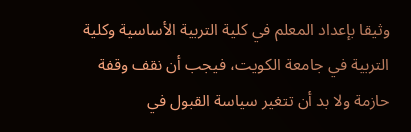وثيقا بإعداد المعلم في كلية التربية الأساسية وكلية التربية في جامعة الكويت، فيجب أن نقف وقفة حازمة ولا بد أن تتغير سياسة القبول في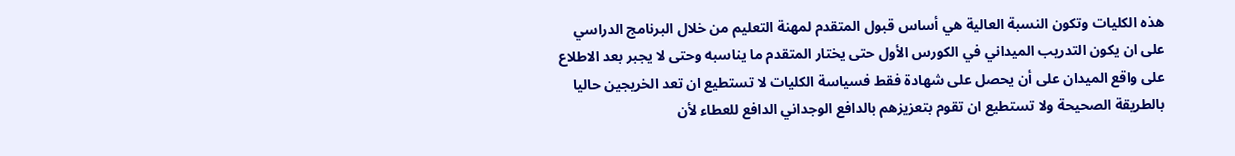هذه الكليات وتكون النسبة العالية هي أساس قبول المتقدم لمهنة التعليم من خلال البرنامج الدراسي على ان يكون التدريب الميداني في الكورس الأول حتى يختار المتقدم ما يناسبه وحتى لا يجبر بعد الاطلاع على واقع الميدان على أن يحصل على شهادة فقط فسياسة الكليات لا تستطيع ان تعد الخريجين حاليا بالطريقة الصحيحة ولا تستطيع ان تقوم بتعزيزهم بالدافع الوجداني الدافع للعطاء لأن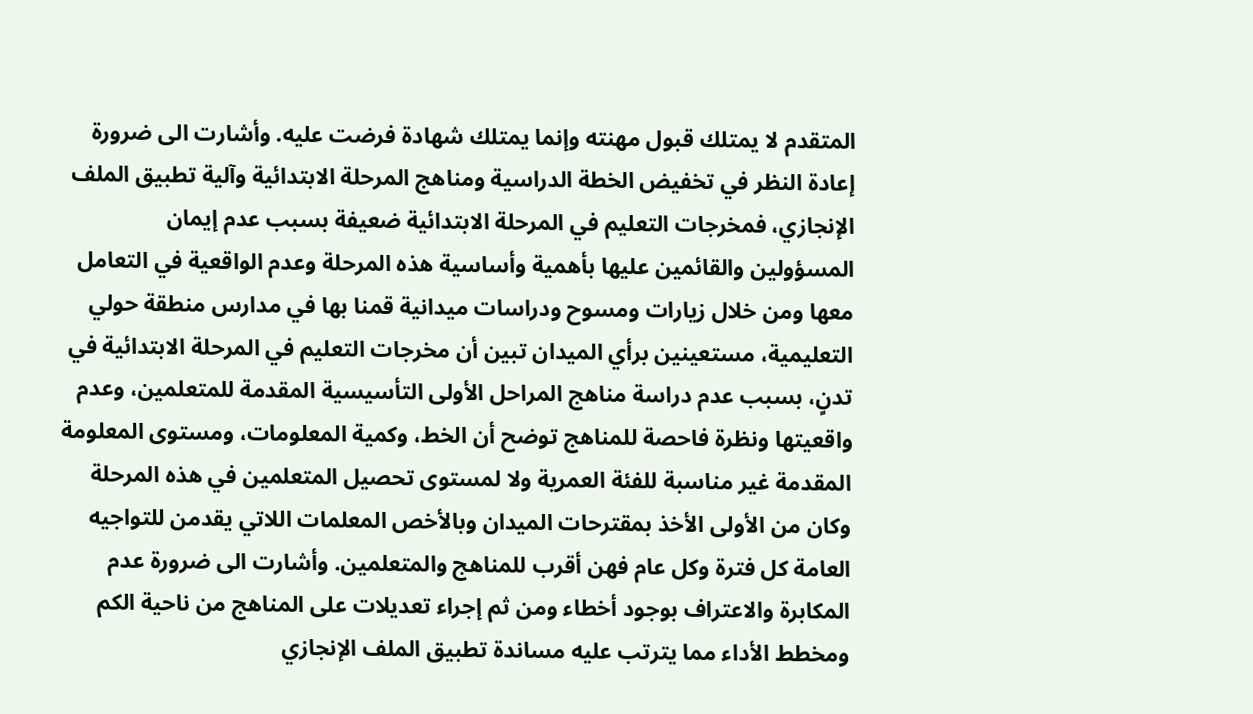المتقدم لا يمتلك قبول مهنته وإنما يمتلك شهادة فرضت عليه. وأشارت الى ضرورة إعادة النظر في تخفيض الخطة الدراسية ومناهج المرحلة الابتدائية وآلية تطبيق الملف الإنجازي، فمخرجات التعليم في المرحلة الابتدائية ضعيفة بسبب عدم إيمان المسؤولين والقائمين عليها بأهمية وأساسية هذه المرحلة وعدم الواقعية في التعامل معها ومن خلال زيارات ومسوح ودراسات ميدانية قمنا بها في مدارس منطقة حولي التعليمية، مستعينين برأي الميدان تبين أن مخرجات التعليم في المرحلة الابتدائية في تدنٍ، بسبب عدم دراسة مناهج المراحل الأولى التأسيسية المقدمة للمتعلمين، وعدم واقعيتها ونظرة فاحصة للمناهج توضح أن الخط، وكمية المعلومات، ومستوى المعلومة المقدمة غير مناسبة للفئة العمرية ولا لمستوى تحصيل المتعلمين في هذه المرحلة وكان من الأولى الأخذ بمقترحات الميدان وبالأخص المعلمات اللاتي يقدمن للتواجيه العامة كل فترة وكل عام فهن أقرب للمناهج والمتعلمين. وأشارت الى ضرورة عدم المكابرة والاعتراف بوجود أخطاء ومن ثم إجراء تعديلات على المناهج من ناحية الكم ومخطط الأداء مما يترتب عليه مساندة تطبيق الملف الإنجازي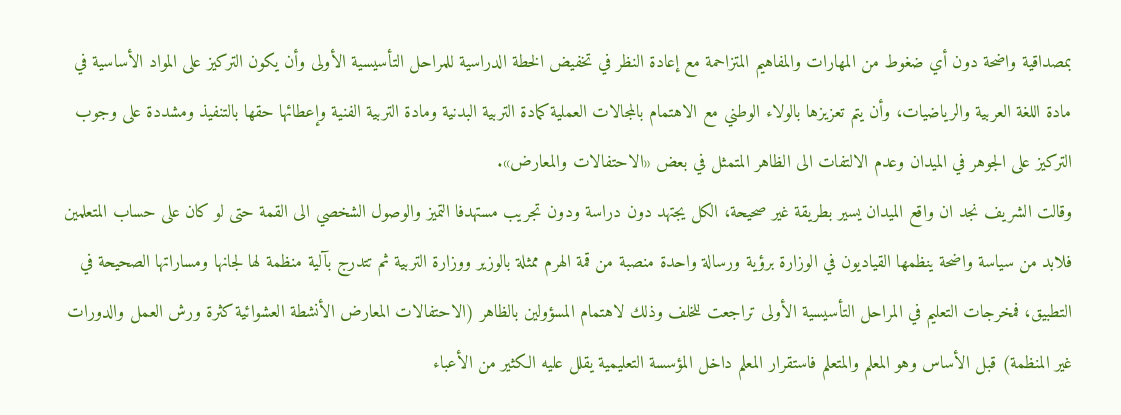بمصداقية واضحة دون أي ضغوط من المهارات والمفاهيم المتزاحمة مع إعادة النظر في تخفيض الخطة الدراسية للمراحل التأسيسية الأولى وأن يكون التركيز على المواد الأساسية في مادة اللغة العربية والرياضيات، وأن يتم تعزيزها بالولاء الوطني مع الاهتمام بالمجالات العملية كمادة التربية البدنية ومادة التربية الفنية وإعطائها حقها بالتنفيذ ومشددة على وجوب التركيز على الجوهر في الميدان وعدم الالتفات الى الظاهر المتمثل في بعض «الاحتفالات والمعارض».
وقالت الشريف نجد ان واقع الميدان يسير بطريقة غير صحيحة، الكل يجتهد دون دراسة ودون تجريب مستهدفا التميز والوصول الشخصي الى القمة حتى لو كان على حساب المتعلمين فلابد من سياسة واضحة ينظمها القياديون في الوزارة برؤية ورسالة واحدة منصبة من قمة الهرم ممثلة بالوزير ووزارة التربية ثم تتدرج بآلية منظمة لها لجانها ومساراتها الصحيحة في التطبيق، فمخرجات التعليم في المراحل التأسيسية الأولى تراجعت للخلف وذلك لاهتمام المسؤولين بالظاهر (الاحتفالات المعارض الأنشطة العشوائية كثرة ورش العمل والدورات غير المنظمة) قبل الأساس وهو المعلم والمتعلم فاستقرار المعلم داخل المؤسسة التعليمية يقلل عليه الكثير من الأعباء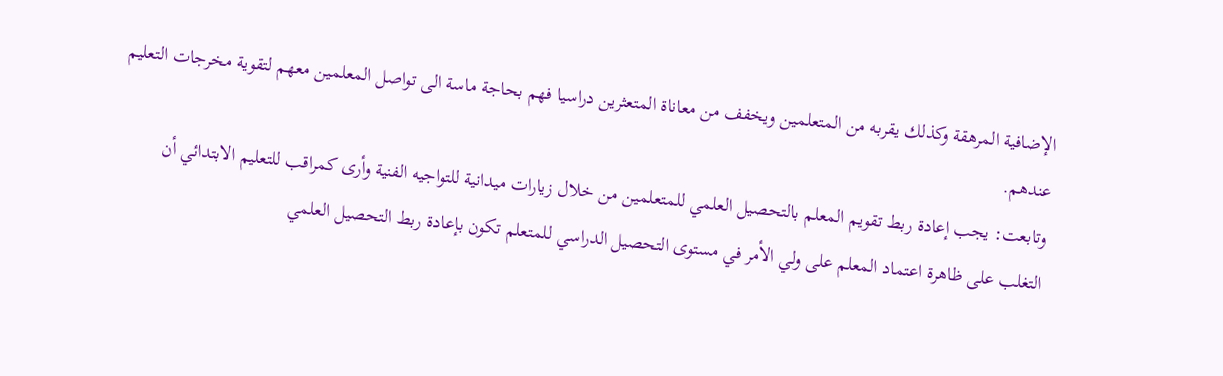الإضافية المرهقة وكذلك يقربه من المتعلمين ويخفف من معاناة المتعثرين دراسيا فهم بحاجة ماسة الى تواصل المعلمين معهم لتقوية مخرجات التعليم عندهم.
وتابعت: يجب إعادة ربط تقويم المعلم بالتحصيل العلمي للمتعلمين من خلال زيارات ميدانية للتواجيه الفنية وأرى كمراقب للتعليم الابتدائي أن التغلب على ظاهرة اعتماد المعلم على ولي الأمر في مستوى التحصيل الدراسي للمتعلم تكون بإعادة ربط التحصيل العلمي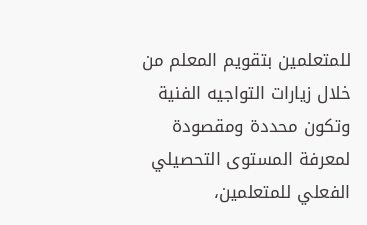للمتعلمين بتقويم المعلم من خلال زيارات التواجيه الفنية وتكون محددة ومقصودة لمعرفة المستوى التحصيلي الفعلي للمتعلمين،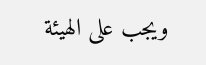ويجب على الهيئة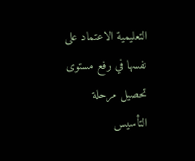التعليمية الاعتماد على نفسها في رفع مستوى تحصيل مرحلة التأسيس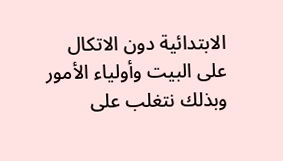الابتدائية دون الاتكال على البيت وأولياء الأمور وبذلك نتغلب على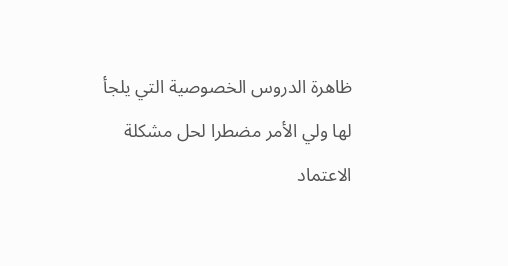ظاهرة الدروس الخصوصية التي يلجأ لها ولي الأمر مضطرا لحل مشكلة الاعتماد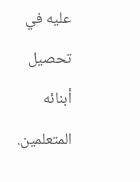عليه في تحصيل أبنائه المتعلمين.